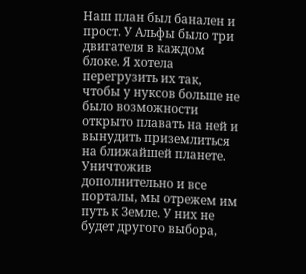Наш план был банален и прост. У Альфы было три двигателя в каждом блоке. Я хотела перегрузить их так, чтобы у нуксов больше не было возможности открыто плавать на ней и вынудить приземлиться на ближайшей планете. Уничтожив дополнительно и все порталы, мы отрежем им путь к Земле. У них не будет другого выбора,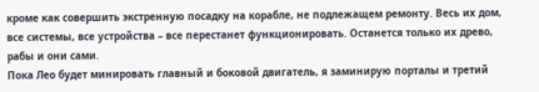кроме как совершить экстренную посадку на корабле, не подлежащем ремонту. Весь их дом, все системы, все устройства – все перестанет функционировать. Останется только их древо, рабы и они сами.
Пока Лео будет минировать главный и боковой двигатель, я заминирую порталы и третий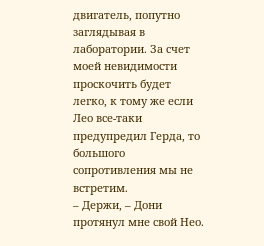двигатель, попутно заглядывая в лаборатории. За счет моей невидимости проскочить будет легко, к тому же если Лео все-таки предупредил Герда, то большого сопротивления мы не встретим.
– Держи, – Дони протянул мне свой Нео.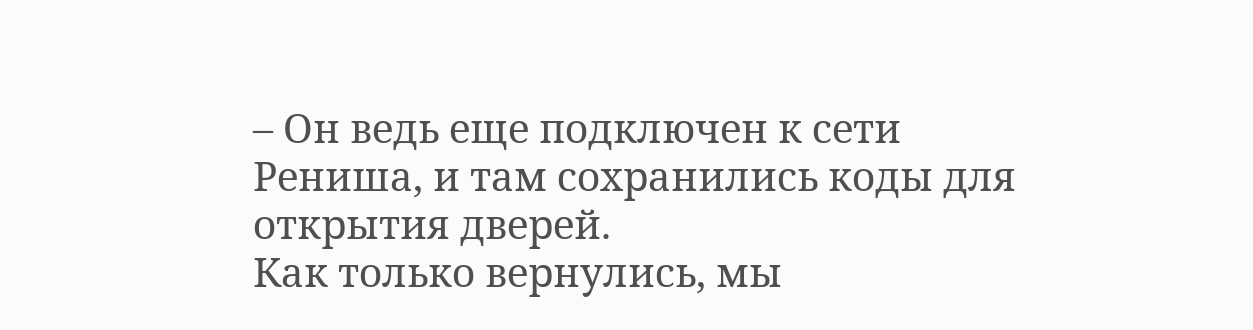– Он ведь еще подключен к сети Рениша, и там сохранились коды для открытия дверей.
Как только вернулись, мы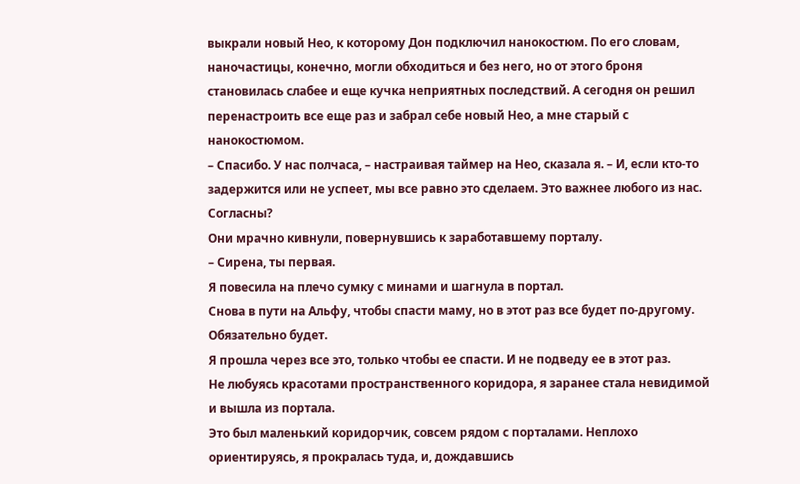выкрали новый Нео, к которому Дон подключил нанокостюм. По его словам, наночастицы, конечно, могли обходиться и без него, но от этого броня становилась слабее и еще кучка неприятных последствий. А сегодня он решил перенастроить все еще раз и забрал себе новый Нео, а мне старый с нанокостюмом.
– Спасибо. У нас полчаса, – настраивая таймер на Нео, сказала я. – И, если кто-то задержится или не успеет, мы все равно это сделаем. Это важнее любого из нас. Согласны?
Они мрачно кивнули, повернувшись к заработавшему порталу.
– Сирена, ты первая.
Я повесила на плечо сумку с минами и шагнула в портал.
Снова в пути на Альфу, чтобы спасти маму, но в этот раз все будет по-другому. Обязательно будет.
Я прошла через все это, только чтобы ее спасти. И не подведу ее в этот раз.
Не любуясь красотами пространственного коридора, я заранее стала невидимой и вышла из портала.
Это был маленький коридорчик, совсем рядом с порталами. Неплохо ориентируясь, я прокралась туда, и, дождавшись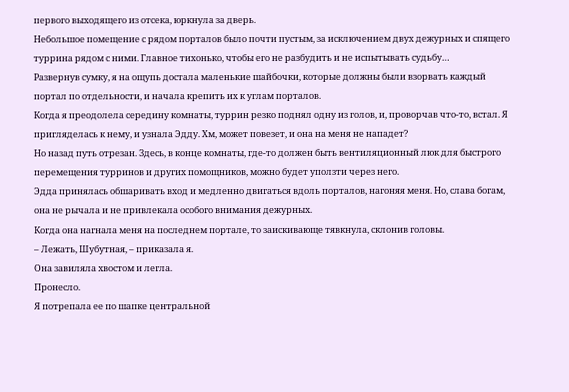первого выходящего из отсека, юркнула за дверь.
Небольшое помещение с рядом порталов было почти пустым, за исключением двух дежурных и спящего туррина рядом с ними. Главное тихонько, чтобы его не разбудить и не испытывать судьбу…
Развернув сумку, я на ощупь достала маленькие шайбочки, которые должны были взорвать каждый портал по отдельности, и начала крепить их к углам порталов.
Когда я преодолела середину комнаты, туррин резко поднял одну из голов, и, проворчав что-то, встал. Я пригляделась к нему, и узнала Эдду. Хм, может повезет, и она на меня не нападет?
Но назад путь отрезан. Здесь, в конце комнаты, где-то должен быть вентиляционный люк для быстрого перемещения турринов и других помощников, можно будет уползти через него.
Эдда принялась обшаривать вход и медленно двигаться вдоль порталов, нагоняя меня. Но, слава богам, она не рычала и не привлекала особого внимания дежурных.
Когда она нагнала меня на последнем портале, то заискивающе тявкнула, склонив головы.
– Лежать, Шубутная, – приказала я.
Она завиляла хвостом и легла.
Пронесло.
Я потрепала ее по шапке центральной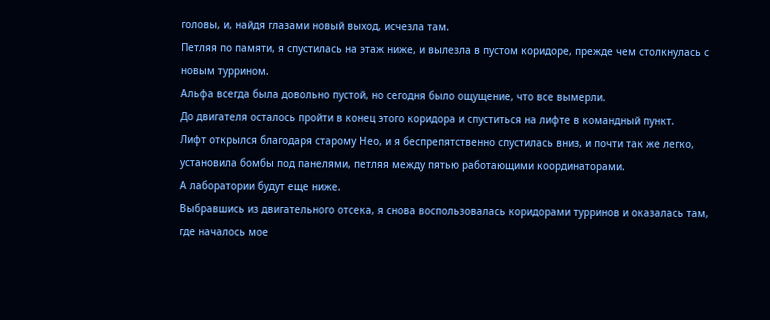головы, и, найдя глазами новый выход, исчезла там.
Петляя по памяти, я спустилась на этаж ниже, и вылезла в пустом коридоре, прежде чем столкнулась с новым туррином.
Альфа всегда была довольно пустой, но сегодня было ощущение, что все вымерли.
До двигателя осталось пройти в конец этого коридора и спуститься на лифте в командный пункт.
Лифт открылся благодаря старому Нео, и я беспрепятственно спустилась вниз, и почти так же легко, установила бомбы под панелями, петляя между пятью работающими координаторами.
А лаборатории будут еще ниже.
Выбравшись из двигательного отсека, я снова воспользовалась коридорами турринов и оказалась там, где началось мое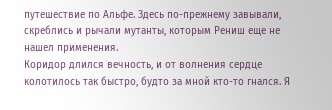путешествие по Альфе. Здесь по-прежнему завывали, скреблись и рычали мутанты, которым Рениш еще не нашел применения.
Коридор длился вечность, и от волнения сердце колотилось так быстро, будто за мной кто-то гнался. Я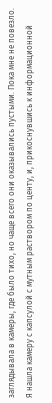заглядывала в камеры, где было тихо, но чаще всего они оказывались пустыми. Пока мне не повезло.
Я нашла камеру с капсулой с мутным раствором по центу, и, прикоснувшись к информационной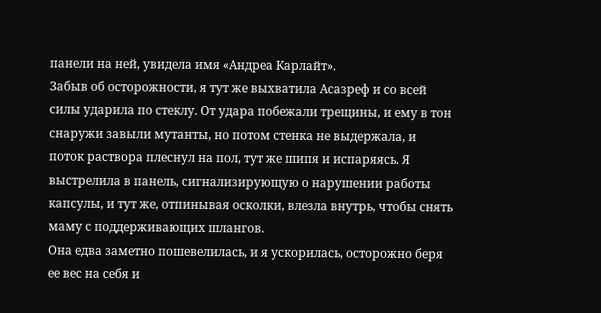панели на ней, увидела имя «Андреа Карлайт».
Забыв об осторожности, я тут же выхватила Асазреф и со всей силы ударила по стеклу. От удара побежали трещины, и ему в тон снаружи завыли мутанты, но потом стенка не выдержала, и поток раствора плеснул на пол, тут же шипя и испаряясь. Я выстрелила в панель, сигнализирующую о нарушении работы капсулы, и тут же, отпинывая осколки, влезла внутрь, чтобы снять маму с поддерживающих шлангов.
Она едва заметно пошевелилась, и я ускорилась, осторожно беря ее вес на себя и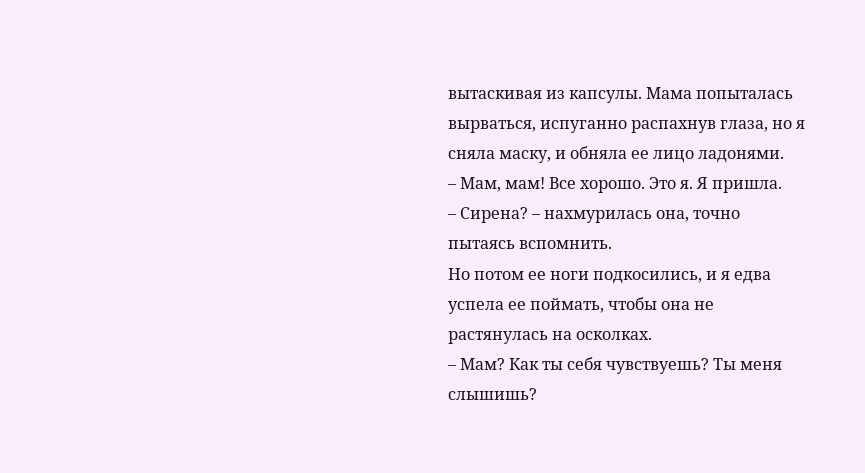вытаскивая из капсулы. Мама попыталась вырваться, испуганно распахнув глаза, но я сняла маску, и обняла ее лицо ладонями.
– Мам, мам! Все хорошо. Это я. Я пришла.
– Сирена? – нахмурилась она, точно пытаясь вспомнить.
Но потом ее ноги подкосились, и я едва успела ее поймать, чтобы она не растянулась на осколках.
– Мам? Как ты себя чувствуешь? Ты меня слышишь?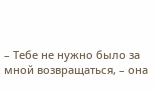– Тебе не нужно было за мной возвращаться, – она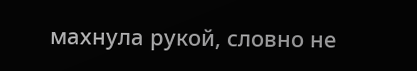махнула рукой, словно не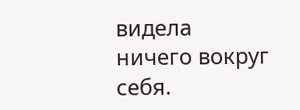видела ничего вокруг себя.